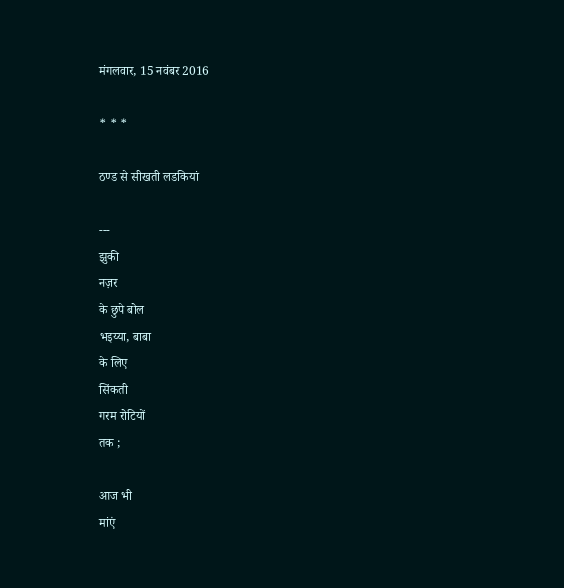मंगलवार, 15 नवंबर 2016

* * *

ठण्ड से सीखती लडकियां

---
झुकी
नज़र
के छुपे बोल
भइय्या, बाबा
के लिए
सिंकती
गरम रोटियों
तक ;

आज भी
मांएं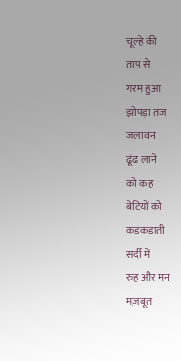चूल्हे की
ताप से
गरम हुआ
झोपड़ा तज
जलावन
ढूंढ लाने
को कह
बेटियों को
कडकडाती
सर्दी में
रुह और मन
मज़बूत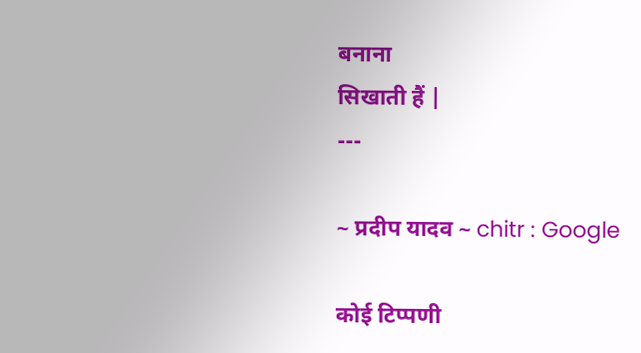बनाना
सिखाती हैं |
---

~ प्रदीप यादव ~ chitr : Google

कोई टिप्पणी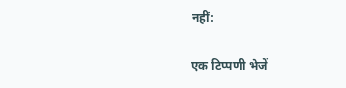नहीं:

एक टिप्पणी भेजें